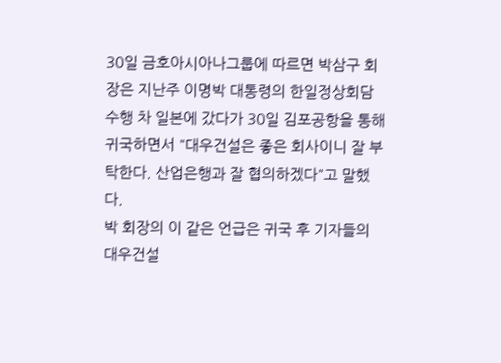30일 금호아시아나그룹에 따르면 박삼구 회장은 지난주 이명박 대통령의 한일정상회담 수행 차 일본에 갔다가 30일 김포공항을 통해 귀국하면서 "대우건설은 좋은 회사이니 잘 부탁한다. 산업은행과 잘 협의하겠다"고 말했다.
박 회장의 이 같은 언급은 귀국 후 기자들의 대우건설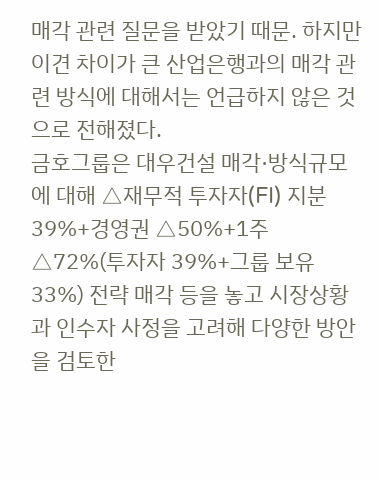매각 관련 질문을 받았기 때문. 하지만 이견 차이가 큰 산업은행과의 매각 관련 방식에 대해서는 언급하지 않은 것으로 전해졌다.
금호그룹은 대우건설 매각·방식규모에 대해 △재무적 투자자(FI) 지분 39%+경영권 △50%+1주 △72%(투자자 39%+그룹 보유 33%) 전략 매각 등을 놓고 시장상황과 인수자 사정을 고려해 다양한 방안을 검토한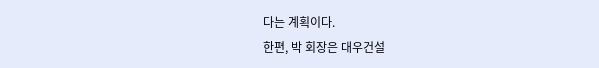다는 계획이다.
한편, 박 회장은 대우건설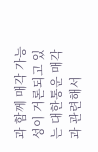과 함께 매각 가능성이 거론되고 있는 대한통운 매각과 관련해서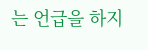는 언급을 하지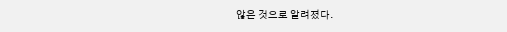않은 것으로 알려졌다.